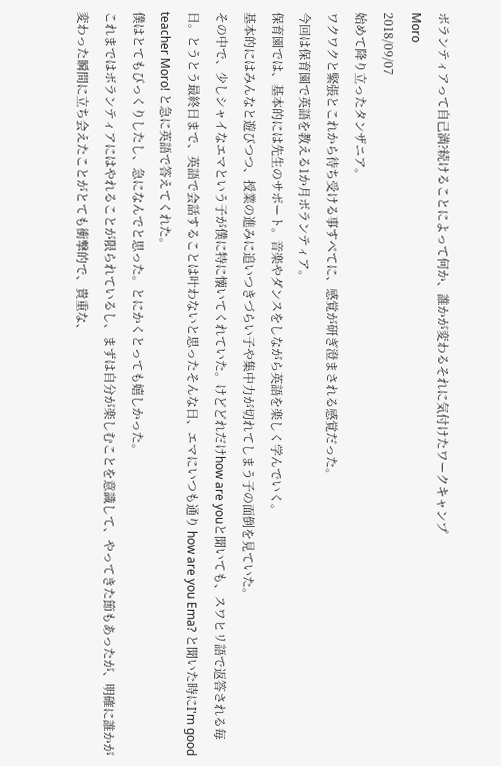ボランティアって自己満?続けることによって何か、誰かが変わるそれに気付けたワークキャンプ
Moro
2018/09/07
始めて降り立ったタンザニア。
ワクワクと緊張とこれから待ち受ける事すべてに、感覚が研ぎ澄まされる感覚だった。
今回は保育園で英語を教える1か月ボランティア。
保育園では、基本的には先生のサポート。音楽やダンスをしながら英語を楽しく学んでいく。
基本的にはみんなと遊びつつ、授業の進みに追いつきづらい子や集中力が切れてしまう子の面倒を見ていた。
その中で、少しシャイなエマという子が僕に特に懐いてくれていた。けどどれだけhow are youと聞いても、スワヒリ語で返答される毎日。とうとう最終日まで、英語で会話することは叶わないと思ったそんな日、エマにいつも通り how are you Ema? と聞いた時にI'm good teacher Moro! と急に英語で答えてくれた。
僕はとてもびっくりしたし、急になんでと思った。とにかくとっても嬉しかった。
これまではボランティアにはやれることが限られているし、まずは自分が楽しむことを意識して、やってきた節もあったが、明確に誰かが変わった瞬間に立ち会えたことがとても衝撃的で、貴重な、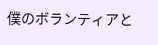僕のボランティアと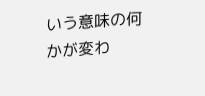いう意味の何かが変わ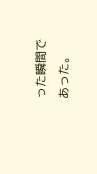った瞬間であった。